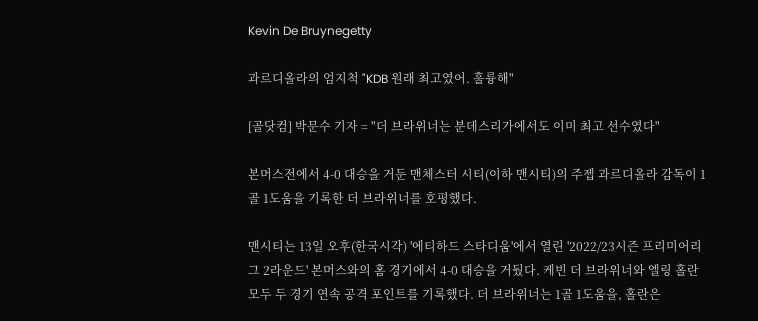Kevin De Bruynegetty

과르디올라의 엄지척 "KDB 원래 최고였어. 훌륭해"

[골닷컴] 박문수 기자 = "더 브라위너는 분데스리가에서도 이미 최고 선수였다"

본머스전에서 4-0 대승을 거둔 맨체스터 시티(이하 맨시티)의 주젭 과르디올라 감독이 1골 1도움을 기록한 더 브라위너를 호평했다.

맨시티는 13일 오후(한국시각) '에티하드 스타디움'에서 열린 '2022/23시즌 프리미어리그 2라운드' 본머스와의 홈 경기에서 4-0 대승을 거뒀다. 케빈 더 브라위너와 엘링 홀란 모두 두 경기 연속 공격 포인트를 기록했다. 더 브라위너는 1골 1도움을, 홀란은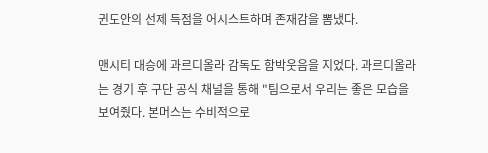귄도안의 선제 득점을 어시스트하며 존재감을 뽐냈다.

맨시티 대승에 과르디올라 감독도 함박웃음을 지었다. 과르디올라는 경기 후 구단 공식 채널을 통해 "팀으로서 우리는 좋은 모습을 보여줬다. 본머스는 수비적으로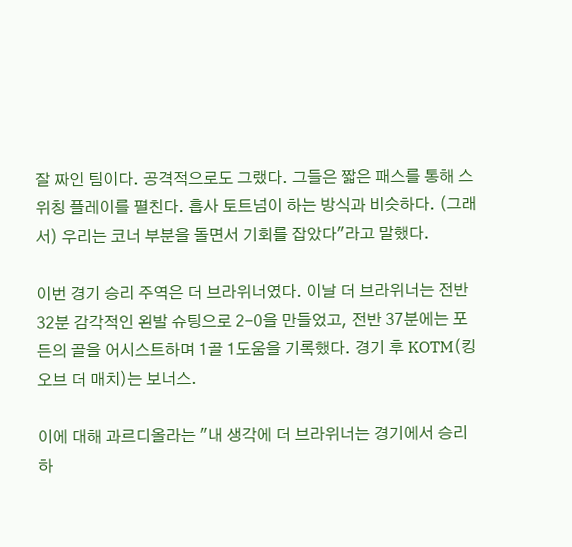잘 짜인 팀이다. 공격적으로도 그랬다. 그들은 짧은 패스를 통해 스위칭 플레이를 펼친다. 흡사 토트넘이 하는 방식과 비슷하다. (그래서) 우리는 코너 부분을 돌면서 기회를 잡았다"라고 말했다.

이번 경기 승리 주역은 더 브라위너였다. 이날 더 브라위너는 전반 32분 감각적인 왼발 슈팅으로 2-0을 만들었고, 전반 37분에는 포든의 골을 어시스트하며 1골 1도움을 기록했다. 경기 후 KOTM(킹 오브 더 매치)는 보너스.

이에 대해 과르디올라는 "내 생각에 더 브라위너는 경기에서 승리하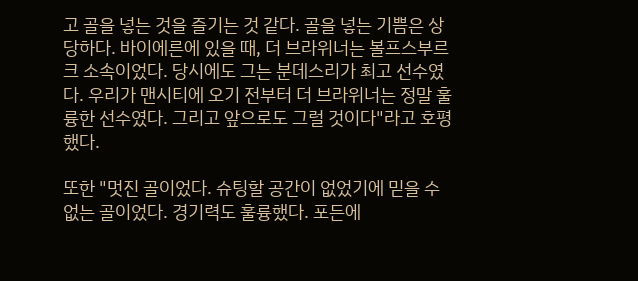고 골을 넣는 것을 즐기는 것 같다. 골을 넣는 기쁨은 상당하다. 바이에른에 있을 때, 더 브라위너는 볼프스부르크 소속이었다. 당시에도 그는 분데스리가 최고 선수였다. 우리가 맨시티에 오기 전부터 더 브라위너는 정말 훌륭한 선수였다. 그리고 앞으로도 그럴 것이다"라고 호평했다.

또한 "멋진 골이었다. 슈팅할 공간이 없었기에 믿을 수 없는 골이었다. 경기력도 훌륭했다. 포든에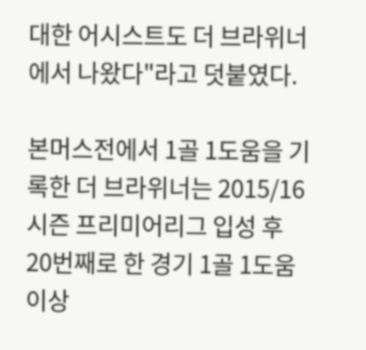대한 어시스트도 더 브라위너에서 나왔다"라고 덧붙였다.

본머스전에서 1골 1도움을 기록한 더 브라위너는 2015/16시즌 프리미어리그 입성 후 20번째로 한 경기 1골 1도움 이상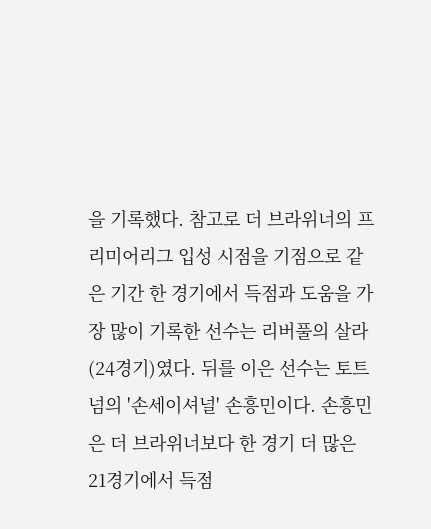을 기록했다. 참고로 더 브라위너의 프리미어리그 입성 시점을 기점으로 같은 기간 한 경기에서 득점과 도움을 가장 많이 기록한 선수는 리버풀의 살라(24경기)였다. 뒤를 이은 선수는 토트넘의 '손세이셔널' 손흥민이다. 손흥민은 더 브라위너보다 한 경기 더 많은 21경기에서 득점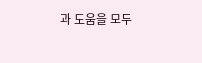과 도움을 모두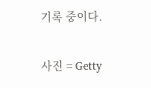기록 중이다.

사진 = Getty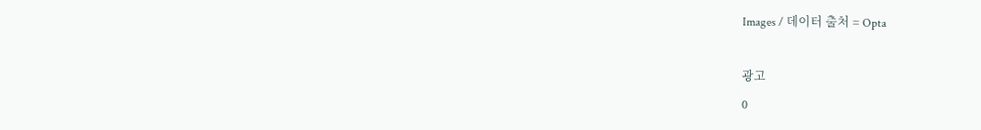Images / 데이터 출처 = Opta

광고
0